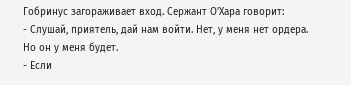Гобринус загораживает вход. Сержант О'Хара говорит:
- Слушай, приятель, дай нам войти. Нет, у меня нет ордера. Но он у меня будет.
- Если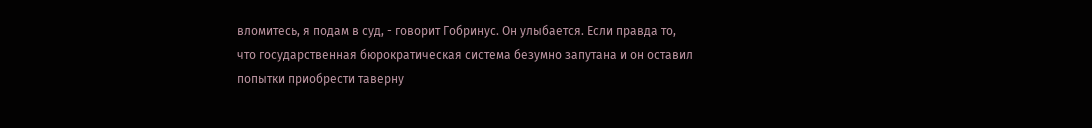вломитесь, я подам в суд, - говорит Гобринус. Он улыбается. Если правда то, что государственная бюрократическая система безумно запутана и он оставил попытки приобрести таверну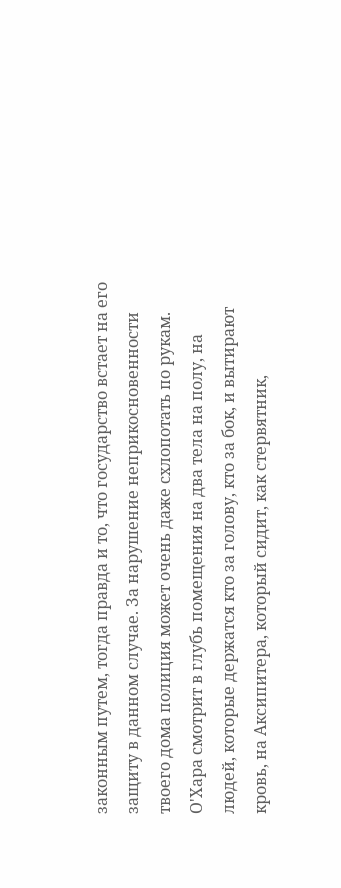законным путем, тогда правда и то, что государство встает на его защиту в данном случае. За нарушение неприкосновенности твоего дома полиция может очень даже схлопотать по рукам.
О'Хара смотрит в глубь помещения на два тела на полу, на людей, которые держатся кто за голову, кто за бок, и вытирают кровь, на Аксипитера, который сидит, как стервятник,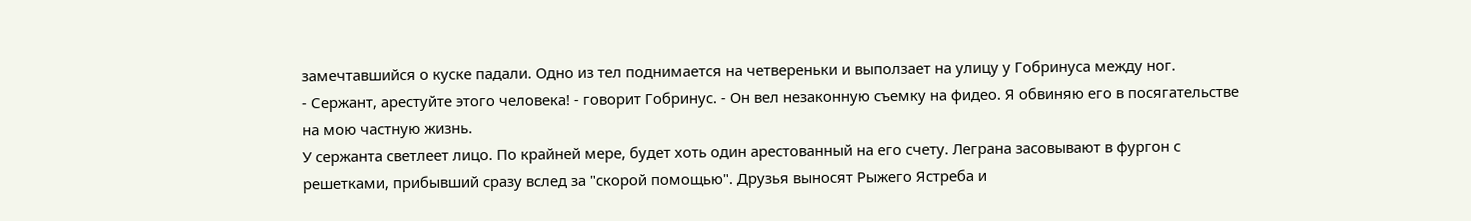замечтавшийся о куске падали. Одно из тел поднимается на четвереньки и выползает на улицу у Гобринуса между ног.
- Сержант, арестуйте этого человека! - говорит Гобринус. - Он вел незаконную съемку на фидео. Я обвиняю его в посягательстве на мою частную жизнь.
У сержанта светлеет лицо. По крайней мере, будет хоть один арестованный на его счету. Леграна засовывают в фургон с решетками, прибывший сразу вслед за "скорой помощью". Друзья выносят Рыжего Ястреба и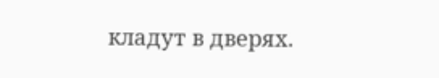кладут в дверях.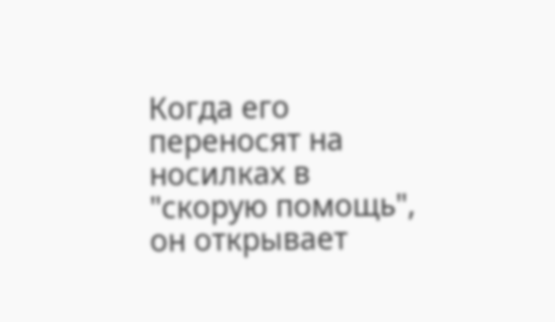Когда его переносят на носилках в "скорую помощь", он открывает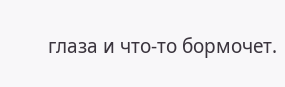глаза и что-то бормочет.